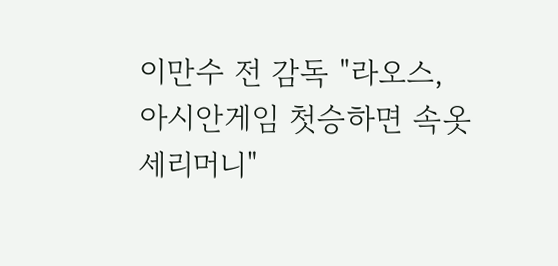이만수 전 감독 "라오스, 아시안게임 첫승하면 속옷 세리머니"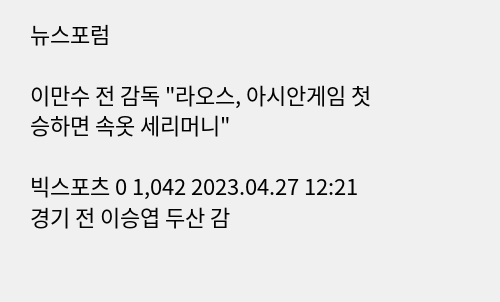뉴스포럼

이만수 전 감독 "라오스, 아시안게임 첫승하면 속옷 세리머니"

빅스포츠 0 1,042 2023.04.27 12:21
경기 전 이승엽 두산 감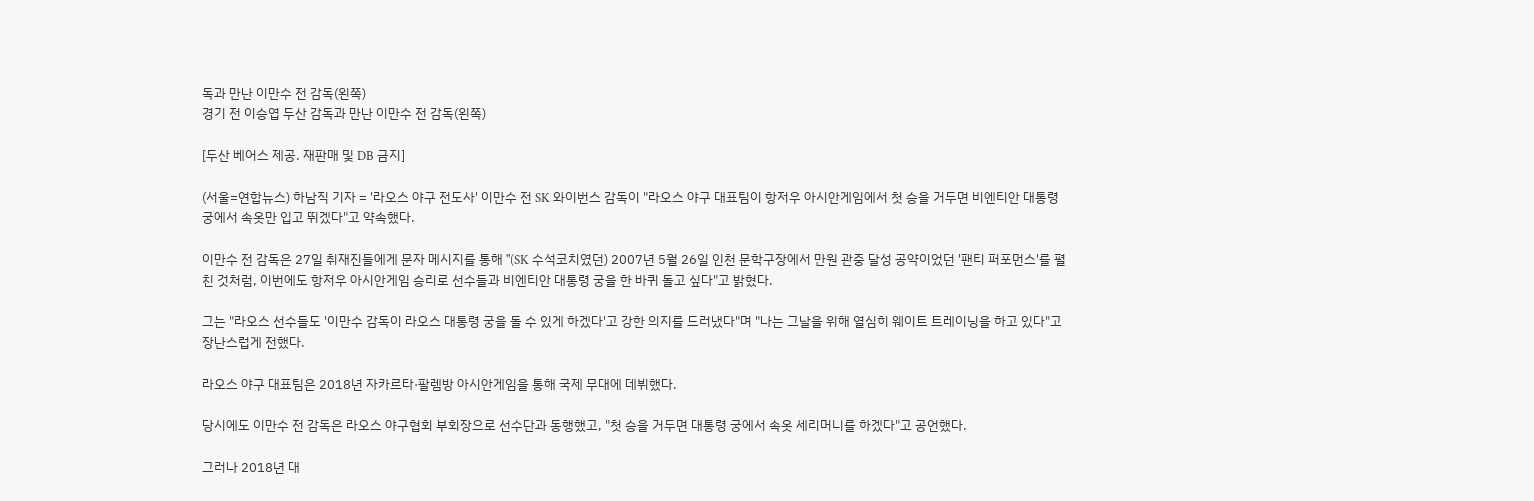독과 만난 이만수 전 감독(왼쪽)
경기 전 이승엽 두산 감독과 만난 이만수 전 감독(왼쪽)

[두산 베어스 제공. 재판매 및 DB 금지]

(서울=연합뉴스) 하남직 기자 = '라오스 야구 전도사' 이만수 전 SK 와이번스 감독이 "라오스 야구 대표팀이 항저우 아시안게임에서 첫 승을 거두면 비엔티안 대통령 궁에서 속옷만 입고 뛰겠다"고 약속했다.

이만수 전 감독은 27일 취재진들에게 문자 메시지를 통해 "(SK 수석코치였던) 2007년 5월 26일 인천 문학구장에서 만원 관중 달성 공약이었던 '팬티 퍼포먼스'를 펼친 것처럼, 이번에도 항저우 아시안게임 승리로 선수들과 비엔티안 대통령 궁을 한 바퀴 돌고 싶다"고 밝혔다.

그는 "라오스 선수들도 '이만수 감독이 라오스 대통령 궁을 돌 수 있게 하겠다'고 강한 의지를 드러냈다"며 "나는 그날을 위해 열심히 웨이트 트레이닝을 하고 있다"고 장난스럽게 전했다.

라오스 야구 대표팀은 2018년 자카르타·팔렘방 아시안게임을 통해 국제 무대에 데뷔했다.

당시에도 이만수 전 감독은 라오스 야구협회 부회장으로 선수단과 동행했고, "첫 승을 거두면 대통령 궁에서 속옷 세리머니를 하겠다"고 공언했다.

그러나 2018년 대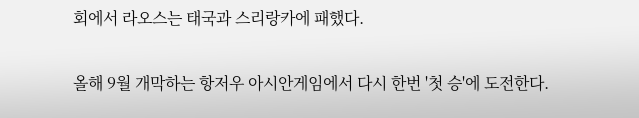회에서 라오스는 태국과 스리랑카에 패했다.

올해 9월 개막하는 항저우 아시안게임에서 다시 한번 '첫 승'에 도전한다.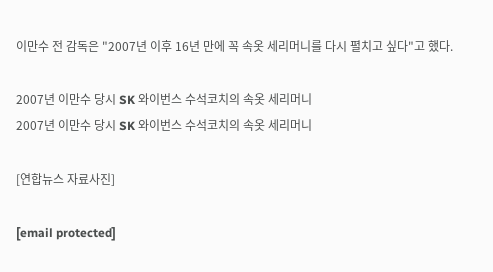이만수 전 감독은 "2007년 이후 16년 만에 꼭 속옷 세리머니를 다시 펼치고 싶다"고 했다.

2007년 이만수 당시 SK 와이번스 수석코치의 속옷 세리머니
2007년 이만수 당시 SK 와이번스 수석코치의 속옷 세리머니

[연합뉴스 자료사진]

[email protected]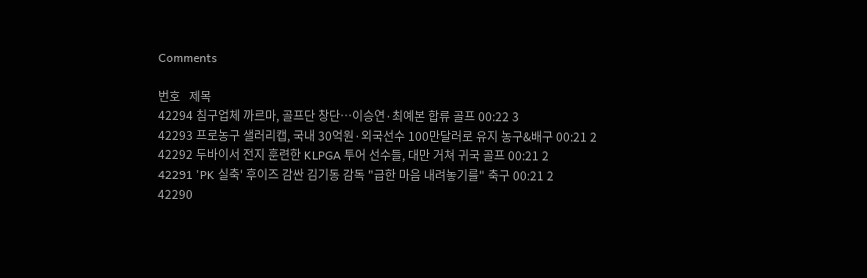Comments

번호   제목
42294 침구업체 까르마, 골프단 창단…이승연·최예본 합류 골프 00:22 3
42293 프로농구 샐러리캡, 국내 30억원·외국선수 100만달러로 유지 농구&배구 00:21 2
42292 두바이서 전지 훈련한 KLPGA 투어 선수들, 대만 거쳐 귀국 골프 00:21 2
42291 'PK 실축' 후이즈 감싼 김기동 감독 "급한 마음 내려놓기를" 축구 00:21 2
42290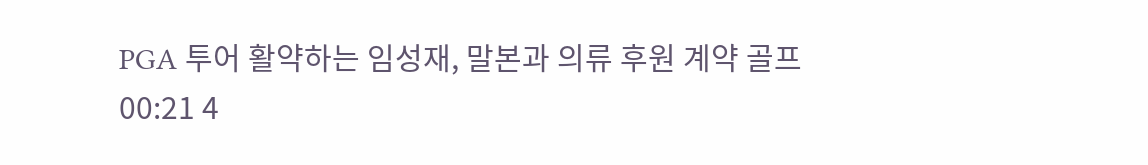PGA 투어 활약하는 임성재, 말본과 의류 후원 계약 골프 00:21 4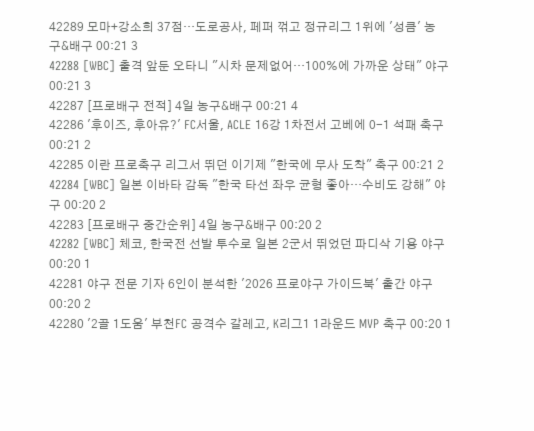42289 모마+강소희 37점…도로공사, 페퍼 꺾고 정규리그 1위에 '성큼' 농구&배구 00:21 3
42288 [WBC] 출격 앞둔 오타니 "시차 문제없어…100%에 가까운 상태" 야구 00:21 3
42287 [프로배구 전적] 4일 농구&배구 00:21 4
42286 '후이즈, 후아유?' FC서울, ACLE 16강 1차전서 고베에 0-1 석패 축구 00:21 2
42285 이란 프로축구 리그서 뛰던 이기제 "한국에 무사 도착" 축구 00:21 2
42284 [WBC] 일본 이바타 감독 "한국 타선 좌우 균형 좋아…수비도 강해" 야구 00:20 2
42283 [프로배구 중간순위] 4일 농구&배구 00:20 2
42282 [WBC] 체코, 한국전 선발 투수로 일본 2군서 뛰었던 파디삭 기용 야구 00:20 1
42281 야구 전문 기자 6인이 분석한 '2026 프로야구 가이드북' 출간 야구 00:20 2
42280 '2골 1도움' 부천FC 공격수 갈레고, K리그1 1라운드 MVP 축구 00:20 1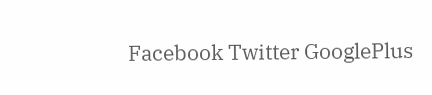Facebook Twitter GooglePlus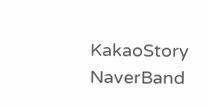KakaoStory NaverBand